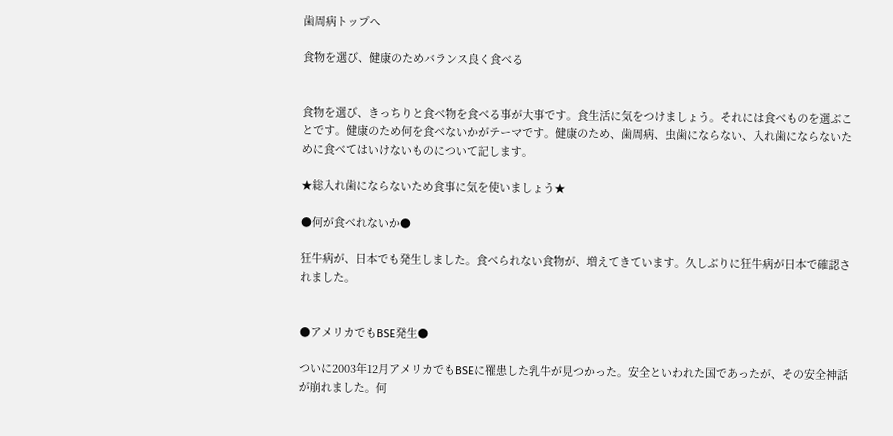歯周病トップへ

食物を選び、健康のためバランス良く食べる


食物を選び、きっちりと食べ物を食べる事が大事です。食生活に気をつけましょう。それには食べものを選ぶことです。健康のため何を食べないかがテーマです。健康のため、歯周病、虫歯にならない、入れ歯にならないために食べてはいけないものについて記します。

★総入れ歯にならないため食事に気を使いましょう★

●何が食べれないか●

狂牛病が、日本でも発生しました。食べられない食物が、増えてきています。久しぶりに狂牛病が日本で確認されました。


●アメリカでもBSE発生●

ついに2003年12月アメリカでもBSEに罹患した乳牛が見つかった。安全といわれた国であったが、その安全神話が崩れました。何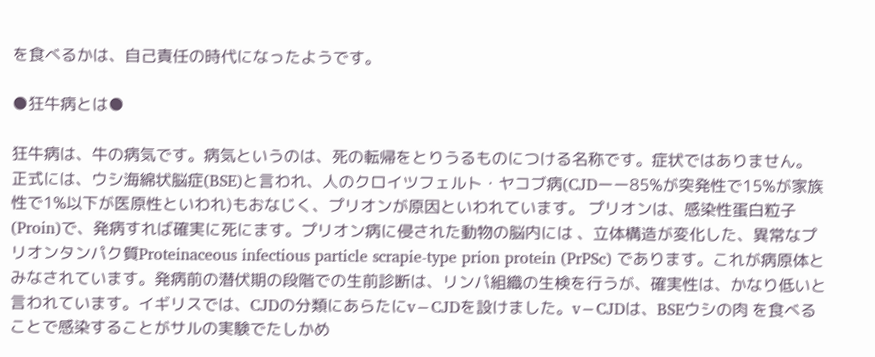を食べるかは、自己責任の時代になったようです。

●狂牛病とは●

狂牛病は、牛の病気です。病気というのは、死の転帰をとりうるものにつける名称です。症状ではありません。 正式には、ウシ海綿状脳症(BSE)と言われ、人のクロイツフェルト・ヤコブ病(CJDーー85%が突発性で15%が家族性で1%以下が医原性といわれ)もおなじく、プリオンが原因といわれています。 プリオンは、感染性蛋白粒子(Proin)で、発病すれば確実に死にます。プリオン病に侵された動物の脳内には 、立体構造が変化した、異常なプリオンタンパク質Proteinaceous infectious particle scrapie-type prion protein (PrPSc) であります。これが病原体とみなされています。発病前の潜伏期の段階での生前診断は、リンパ組織の生検を行うが、確実性は、かなり低いと 言われています。イギリスでは、CJDの分類にあらたにv−CJDを設けました。v−CJDは、BSEウシの肉 を食べることで感染することがサルの実験でたしかめ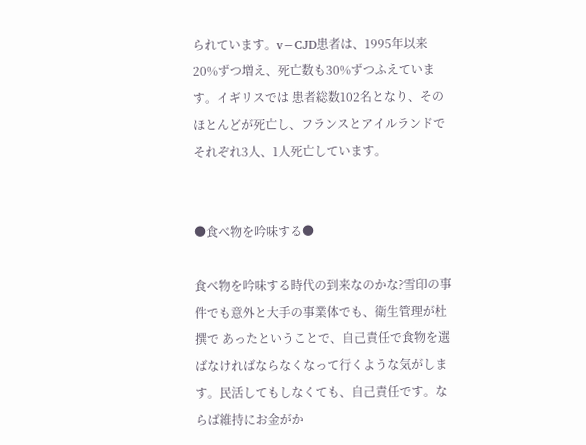られています。v−CJD患者は、1995年以来20%ずつ増え、死亡数も30%ずつふえています。イギリスでは 患者総数102名となり、そのほとんどが死亡し、フランスとアイルランドでそれぞれ3人、1人死亡しています。


●食べ物を吟味する●

食べ物を吟味する時代の到来なのかな?雪印の事件でも意外と大手の事業体でも、衛生管理が杜撰で あったということで、自己責任で食物を選ばなければならなくなって行くような気がします。民活してもしなくても、自己責任です。ならば維持にお金がか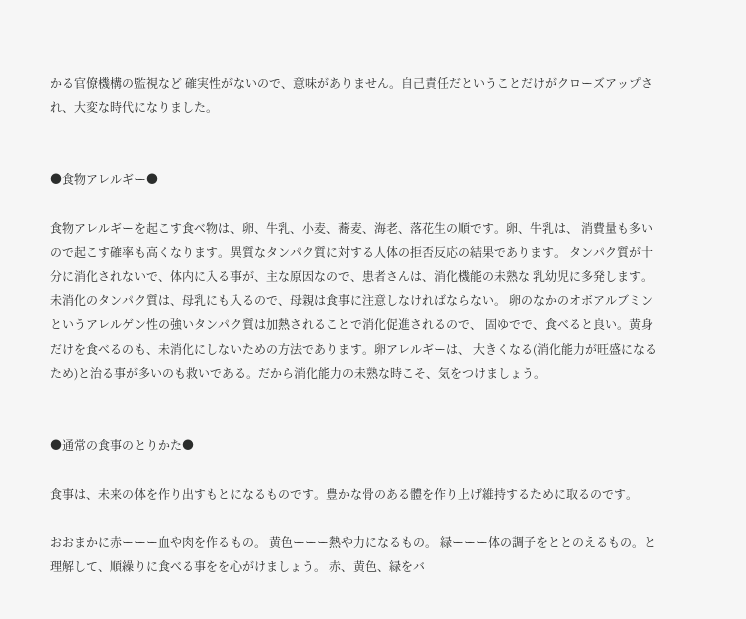かる官僚機構の監視など 確実性がないので、意味がありません。自己責任だということだけがクローズアップされ、大変な時代になりました。


●食物アレルギー●

食物アレルギーを起こす食べ物は、卵、牛乳、小麦、蕎麦、海老、落花生の順です。卵、牛乳は、 消費量も多いので起こす確率も高くなります。異質なタンパク質に対する人体の拒否反応の結果であります。 タンパク質が十分に消化されないで、体内に入る事が、主な原因なので、患者さんは、消化機能の未熟な 乳幼児に多発します。未消化のタンパク質は、母乳にも入るので、母親は食事に注意しなければならない。 卵のなかのオボアルブミンというアレルゲン性の強いタンパク質は加熱されることで消化促進されるので、 固ゆでで、食べると良い。黄身だけを食べるのも、未消化にしないための方法であります。卵アレルギーは、 大きくなる(消化能力が旺盛になるため)と治る事が多いのも救いである。だから消化能力の未熟な時こそ、気をつけましょう。


●通常の食事のとりかた●

食事は、未来の体を作り出すもとになるものです。豊かな骨のある體を作り上げ維持するために取るのです。

おおまかに赤ーーー血や肉を作るもの。 黄色ーーー熱や力になるもの。 緑ーーー体の調子をととのえるもの。と理解して、順繰りに食べる事をを心がけましょう。 赤、黄色、緑をバ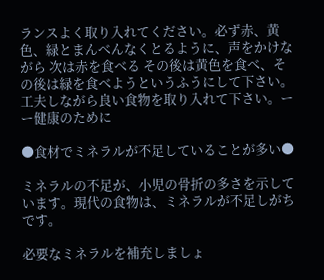ランスよく取り入れてください。必ず赤、黄色、緑とまんべんなくとるように、声をかけながら 次は赤を食べる その後は黄色を食べ、その後は緑を食べようというふうにして下さい。工夫しながら良い食物を取り入れて下さい。ーー健康のために

●食材でミネラルが不足していることが多い●

ミネラルの不足が、小児の骨折の多さを示しています。現代の食物は、ミネラルが不足しがちです。

必要なミネラルを補充しましょ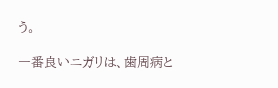う。

一番良いニガリは、歯周病と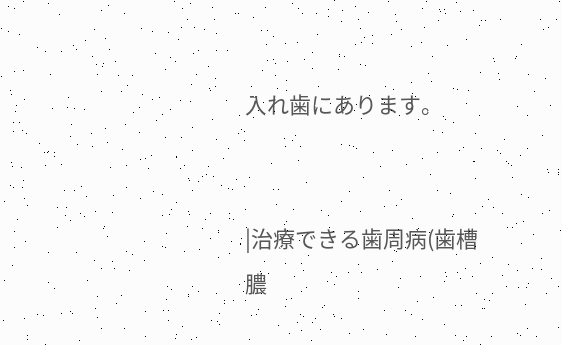入れ歯にあります。


|治療できる歯周病(歯槽膿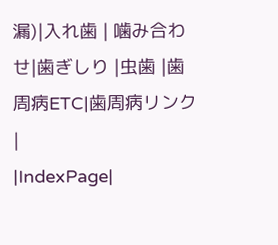漏)|入れ歯 | 噛み合わせ|歯ぎしり |虫歯 |歯周病ETC|歯周病リンク|
|IndexPage|